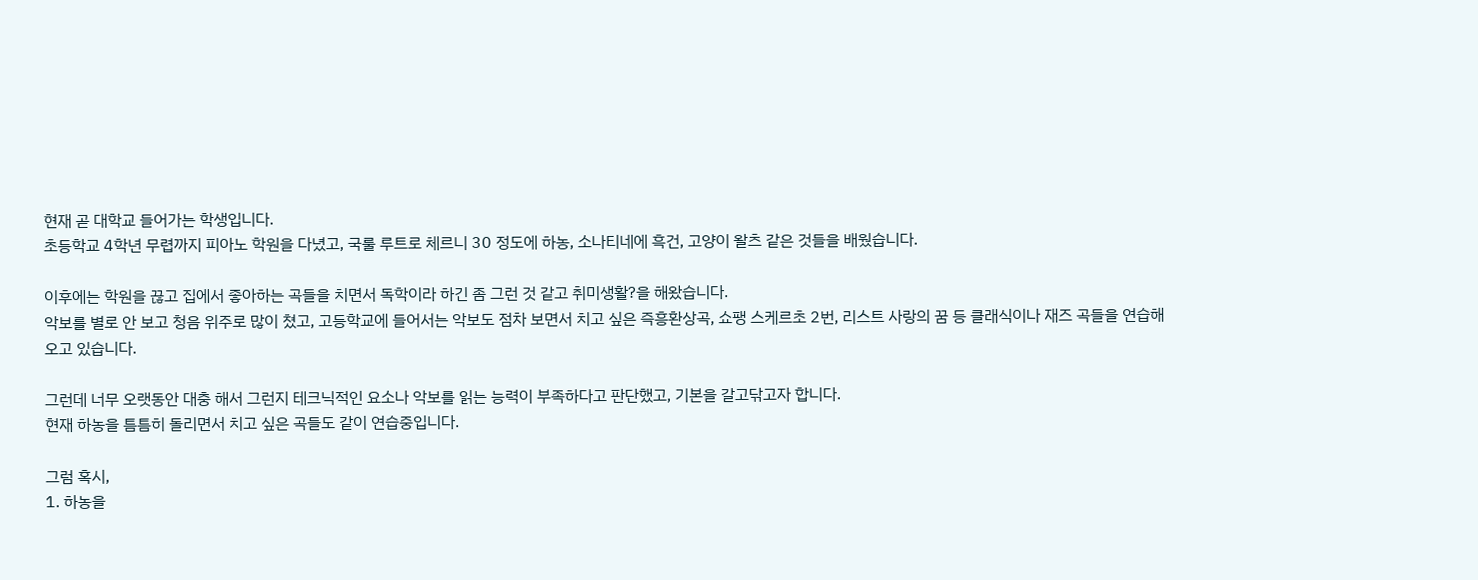현재 곧 대학교 들어가는 학생입니다.
초등학교 4학년 무렵까지 피아노 학원을 다녔고, 국룰 루트로 체르니 30 정도에 하농, 소나티네에 흑건, 고양이 왈츠 같은 것들을 배웠습니다.

이후에는 학원을 끊고 집에서 좋아하는 곡들을 치면서 독학이라 하긴 좀 그런 것 같고 취미생활?을 해왔습니다.
악보를 별로 안 보고 청음 위주로 많이 쳤고, 고등학교에 들어서는 악보도 점차 보면서 치고 싶은 즉흥환상곡, 쇼팽 스케르초 2번, 리스트 사랑의 꿈 등 클래식이나 재즈 곡들을 연습해오고 있습니다.

그런데 너무 오랫동안 대충 해서 그런지 테크닉적인 요소나 악보를 읽는 능력이 부족하다고 판단했고, 기본을 갈고닦고자 합니다.
현재 하농을 틈틈히 돌리면서 치고 싶은 곡들도 같이 연습중입니다.

그럼 혹시,
1. 하농을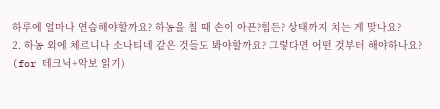하루에 얼마나 연습해야할까요? 하농을 칠 때 손이 아픈?힘든? 상태까지 치는 게 맞나요?
2. 하농 외에 체르니나 소나티네 같은 것들도 봐야할까요? 그렇다면 어떤 것부터 해야하나요? (for 테크닉+악보 읽기)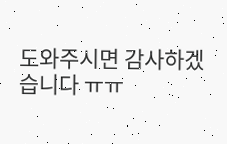도와주시면 감사하겠습니다 ㅠㅠ